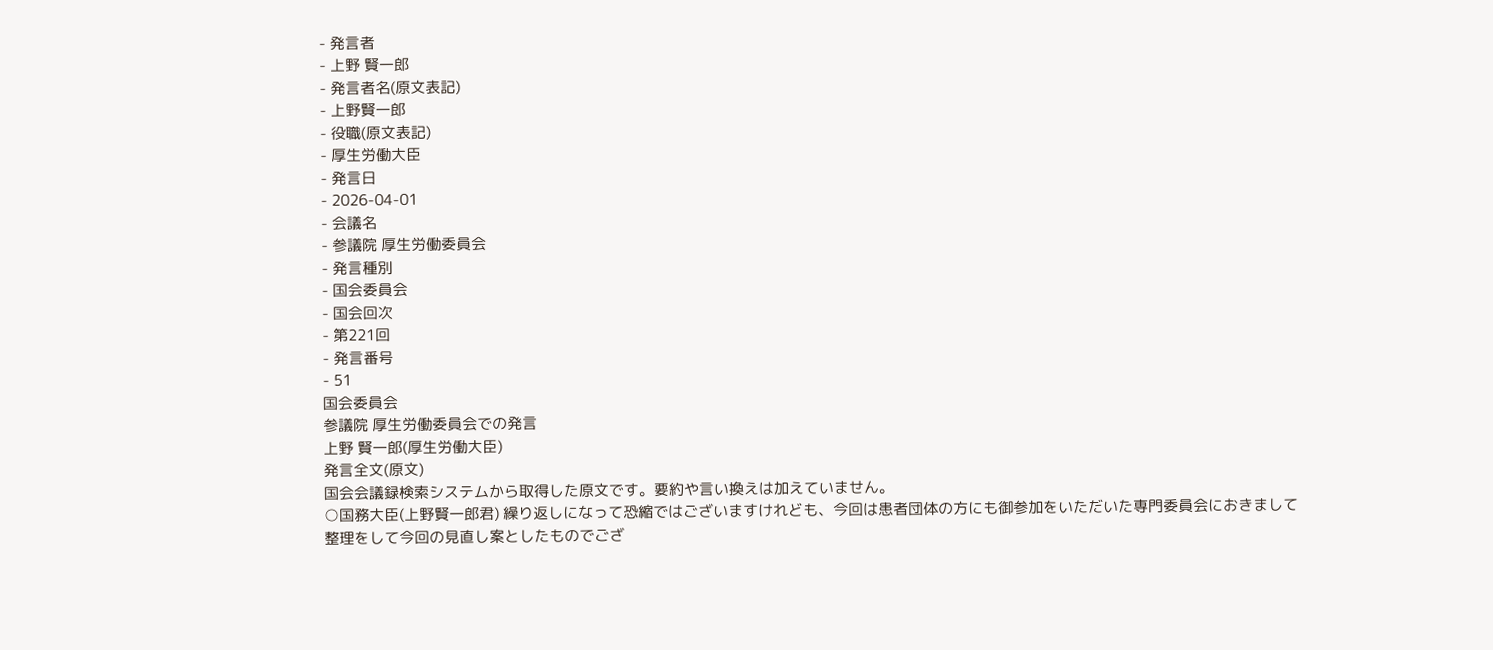- 発言者
- 上野 賢一郎
- 発言者名(原文表記)
- 上野賢一郎
- 役職(原文表記)
- 厚生労働大臣
- 発言日
- 2026-04-01
- 会議名
- 参議院 厚生労働委員会
- 発言種別
- 国会委員会
- 国会回次
- 第221回
- 発言番号
- 51
国会委員会
参議院 厚生労働委員会での発言
上野 賢一郎(厚生労働大臣)
発言全文(原文)
国会会議録検索システムから取得した原文です。要約や言い換えは加えていません。
○国務大臣(上野賢一郎君) 繰り返しになって恐縮ではございますけれども、今回は患者団体の方にも御参加をいただいた専門委員会におきまして整理をして今回の見直し案としたものでござ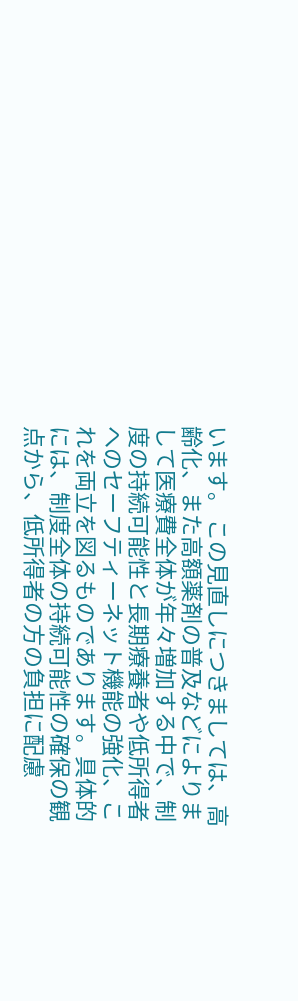います。 この見直しにつきましては、高齢化、また高額薬剤の普及などによりまして医療費全体が年々増加する中で、制度の持続可能性と長期療養者や低所得者へのセーフティーネット機能の強化、これを両立を図るものであります。具体的には、制度全体の持続可能性の確保の観点から、低所得者の方の負担に配慮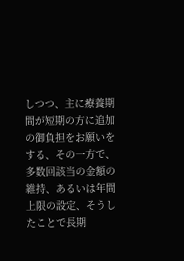しつつ、主に療養期間が短期の方に追加の御負担をお願いをする、その一方で、多数回該当の金額の維持、あるいは年間上限の設定、そうしたことで長期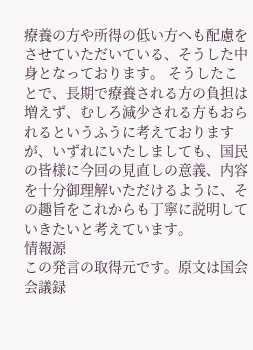療養の方や所得の低い方へも配慮をさせていただいている、そうした中身となっております。 そうしたことで、長期で療養される方の負担は増えず、むしろ減少される方もおられるというふうに考えておりますが、いずれにいたしましても、国民の皆様に今回の見直しの意義、内容を十分御理解いただけるように、その趣旨をこれからも丁寧に説明していきたいと考えています。
情報源
この発言の取得元です。原文は国会会議録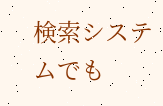検索システムでも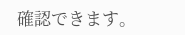確認できます。